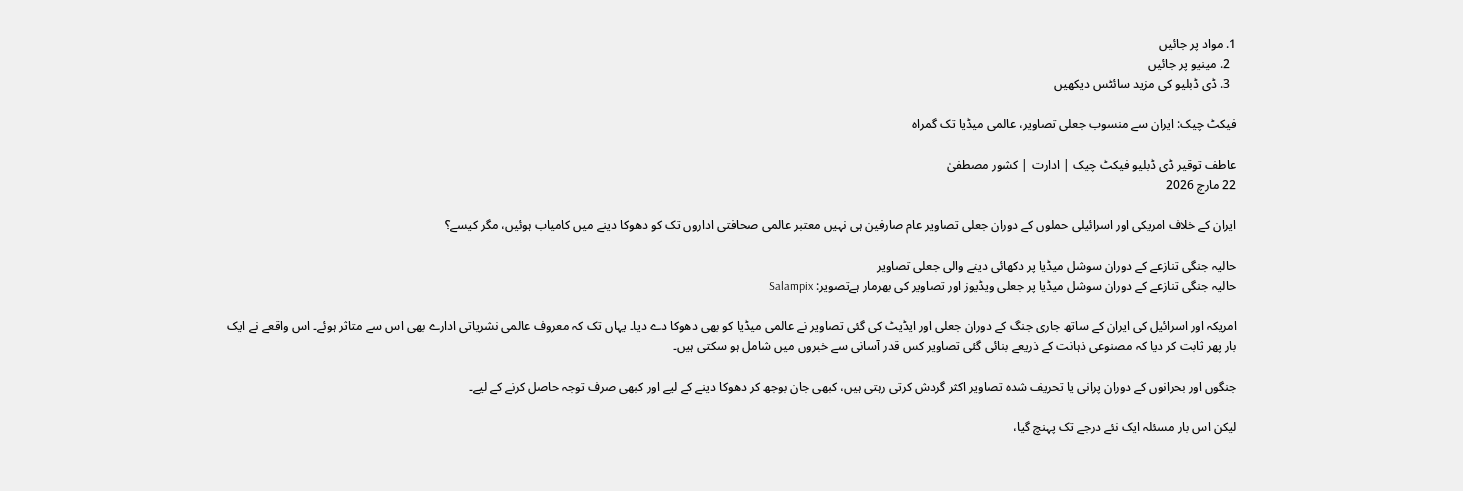1. مواد پر جائیں
  2. مینیو پر جائیں
  3. ڈی ڈبلیو کی مزید سائٹس دیکھیں

فیکٹ چیک: ایران سے منسوب جعلی تصاویر، عالمی میڈیا تک گمراہ

عاطف توقیر ڈی ڈبلیو فیکٹ چیک | ادارت | کشور مصطفیٰ
22 مارچ 2026

ایران کے خلاف امریکی اور اسرائیلی حملوں کے دوران جعلی تصاویر عام صارفین ہی نہیں معتبر عالمی صحافتی اداروں تک کو دھوکا دینے میں کامیاب ہوئیں، مگر کیسے؟

حالیہ جنگی تنازعے کے دوران سوشل میڈیا پر دکھائی دینے والی جعلی تصاویر
حالیہ جنگی تنازعے کے دوران سوشل میڈیا پر جعلی ویڈیوز اور تصاویر کی بھرمار ہےتصویر: Salampix

امریکہ اور اسرائیل کی ایران کے ساتھ جاری جنگ کے دوران جعلی اور ایڈیٹ کی گئی تصاویر نے عالمی میڈیا کو بھی دھوکا دے دیا۔ یہاں تک کہ معروف عالمی نشریاتی ادارے بھی اس سے متاثر ہوئے۔ اس واقعے نے ایک بار پھر ثابت کر دیا کہ مصنوعی ذہانت کے ذریعے بنائی گئی تصاویر کس قدر آسانی سے خبروں میں شامل ہو سکتی ہیں۔

جنگوں اور بحرانوں کے دوران پرانی یا تحریف شدہ تصاویر اکثر گردش کرتی رہتی ہیں، کبھی جان بوجھ کر دھوکا دینے کے لیے اور کبھی صرف توجہ حاصل کرنے کے لیے۔

لیکن اس بار مسئلہ ایک نئے درجے تک پہنچ گیا،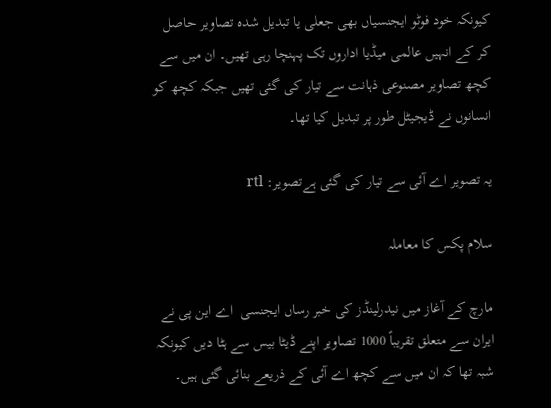کیونکہ خود فوٹو ایجنسیاں بھی جعلی یا تبدیل شدہ تصاویر حاصل کر کے انہیں عالمی میڈیا اداروں تک پہنچا رہی تھیں۔ ان میں سے کچھ تصاویر مصنوعی ذہانت سے تیار کی گئی تھیں جبکہ کچھ کو انسانوں نے ڈیجیٹل طور پر تبدیل کیا تھا۔

یہ تصویر اے آئی سے تیار کی گئی ہےتصویر: rtl

سلام پکس کا معاملہ

مارچ کے آغاز میں نیدرلینڈز کی خبر رساں ایجنسی  اے این پی نے ایران سے متعلق تقریباً 1000 تصاویر اپنے ڈیٹا بیس سے ہٹا دیں کیونکہ شبہ تھا کہ ان میں سے کچھ اے آئی کے ذریعے بنائی گئی ہیں۔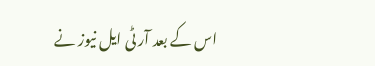اس کے بعد آر ٹی ایل نیوز نے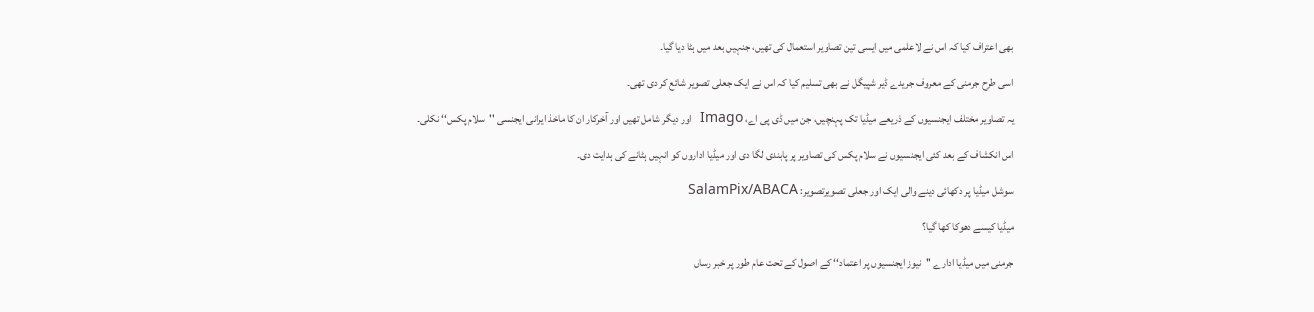بھی اعتراف کیا کہ اس نے لاعلمی میں ایسی تین تصاویر استعمال کی تھیں، جنہیں بعد میں ہٹا دیا گیا۔

اسی طرح جرمنی کے معروف جریدے ڈیر شپیگل نے بھی تسلیم کیا کہ اس نے ایک جعلی تصویر شائع کر دی تھی۔

یہ تصاویر مختلف ایجنسیوں کے ذریعے میڈیا تک پہنچیں، جن میں ڈی پی اے، Imago  اور دیگر شامل تھیں اور آخرکار ان کا ماخذ ایرانی ایجنسی ''سلام پکس‘‘ نکلی۔

اس انکشاف کے بعد کئی ایجنسیوں نے سلام پکس کی تصاویر پر پابندی لگا دی اور میڈیا اداروں کو انہیں ہٹانے کی ہدایت دی۔

سوشل میڈیا پر دکھائی دینے والی ایک اور جعلی تصویرتصویر: SalamPix/ABACA

میڈیا کیسے دھوکا کھا گیا؟

جرمنی میں میڈیا ادارے ''نیوز ایجنسیوں پر اعتماد‘‘ کے اصول کے تحت عام طور پر خبر رساں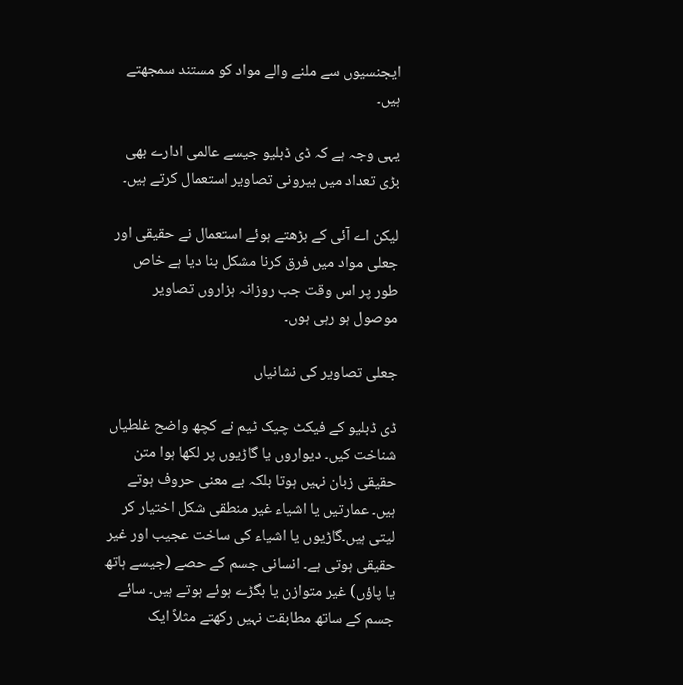ایجنسیوں سے ملنے والے مواد کو مستند سمجھتے ہیں۔

یہی وجہ ہے کہ ڈی ڈبلیو جیسے عالمی ادارے بھی بڑی تعداد میں بیرونی تصاویر استعمال کرتے ہیں۔

لیکن اے آئی کے بڑھتے ہوئے استعمال نے حقیقی اور جعلی مواد میں فرق کرنا مشکل بنا دیا ہے خاص طور پر اس وقت جب روزانہ ہزاروں تصاویر موصول ہو رہی ہوں۔

جعلی تصاویر کی نشانیاں

ڈی ڈبلیو کے فیکٹ چیک ٹیم نے کچھ واضح غلطیاں شناخت کیں۔ دیواروں یا گاڑیوں پر لکھا ہوا متن حقیقی زبان نہیں ہوتا بلکہ بے معنی حروف ہوتے ہیں۔ عمارتیں یا اشیاء غیر منطقی شکل اختیار کر لیتی ہیں۔گاڑیوں یا اشیاء کی ساخت عجیب اور غیر حقیقی ہوتی ہے۔ انسانی جسم کے حصے (جیسے ہاتھ یا پاؤں) غیر متوازن یا بگڑے ہوئے ہوتے ہیں۔ سائے جسم کے ساتھ مطابقت نہیں رکھتے مثلاً ایک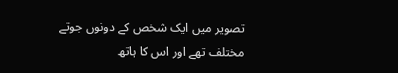تصویر میں ایک شخص کے دونوں جوتے مختلف تھے اور اس کا ہاتھ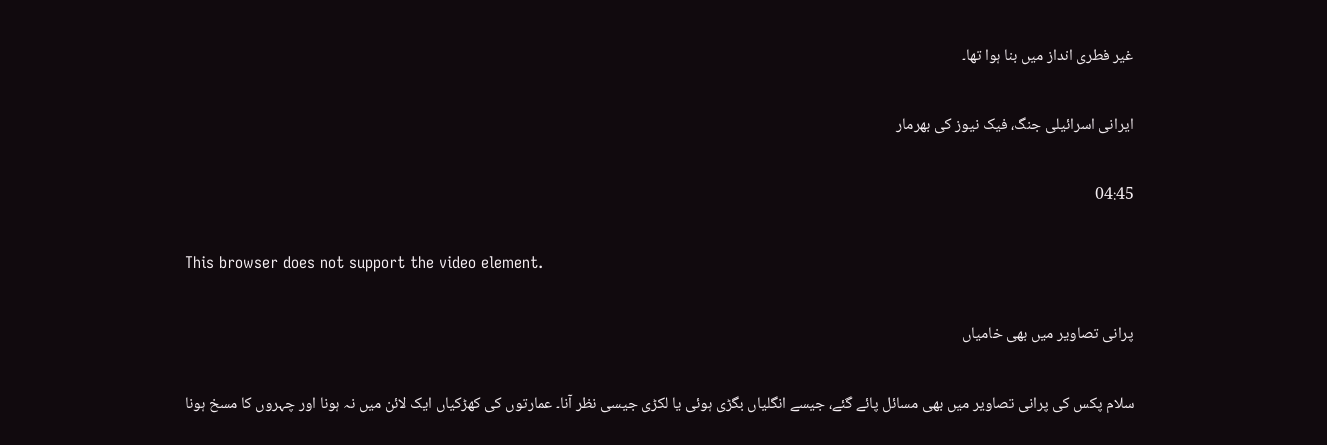غیر فطری انداز میں بنا ہوا تھا۔

ایرانی اسرائیلی جنگ، فیک نیوز کی بھرمار

04:45

This browser does not support the video element.

پرانی تصاویر میں بھی خامیاں

سلام پکس کی پرانی تصاویر میں بھی مسائل پائے گئے، جیسے انگلیاں بگڑی ہوئی یا لکڑی جیسی نظر آنا۔ عمارتوں کی کھڑکیاں ایک لائن میں نہ ہونا اور چہروں کا مسخ ہونا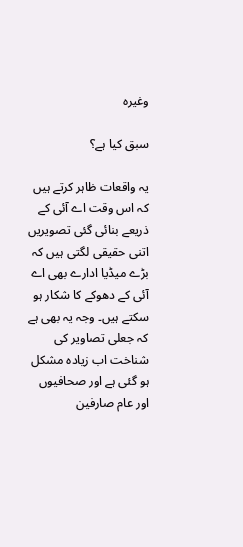وغیرہ

سبق کیا ہے؟

یہ واقعات ظاہر کرتے ہیں کہ اس وقت اے آئی کے ذریعے بنائی گئی تصویریں اتنی حقیقی لگتی ہیں کہ بڑے میڈیا ادارے بھی اے آئی کے دھوکے کا شکار ہو سکتے ہیں۔ وجہ یہ بھی ہے کہ جعلی تصاویر کی شناخت اب زیادہ مشکل ہو گئی ہے اور صحافیوں اور عام صارفین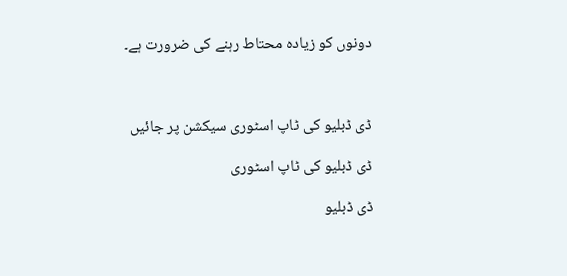دونوں کو زیادہ محتاط رہنے کی ضرورت ہے۔



ڈی ڈبلیو کی ٹاپ اسٹوری سیکشن پر جائیں

ڈی ڈبلیو کی ٹاپ اسٹوری

ڈی ڈبلیو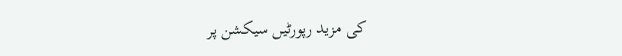کی مزید رپورٹیں سیکشن پر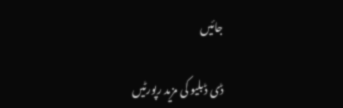جائیں

ڈی ڈبلیو کی مزید رپورٹیں